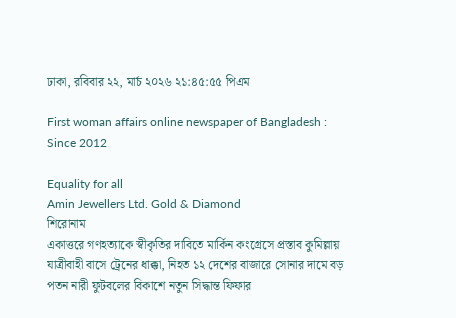ঢাকা, রবিবার ২২, মার্চ ২০২৬ ২১:৪৫:৫৫ পিএম

First woman affairs online newspaper of Bangladesh : Since 2012

Equality for all
Amin Jewellers Ltd. Gold & Diamond
শিরোনাম
একাত্তরে গণহত্যাকে স্বীকৃতির দাবিতে মার্কিন কংগ্রেসে প্রস্তাব কুমিল্লায় যাত্রীবাহী বাসে ট্রেনের ধাক্কা, নিহত ১২ দেশের বাজারে সোনার দামে বড় পতন নারী ফুটবলের বিকাশে নতুন সিদ্ধান্ত ফিফার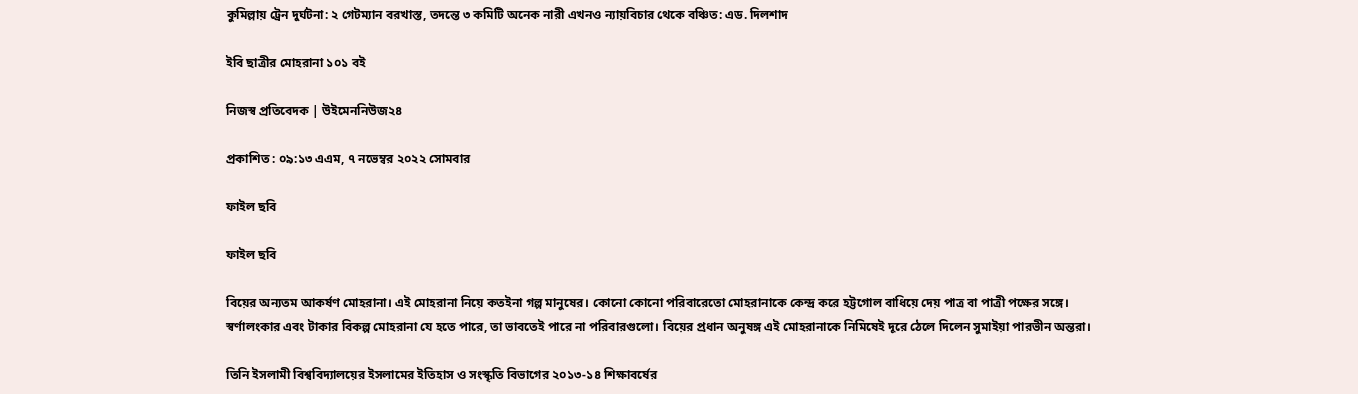কুমিল্লায় ট্রেন দুর্ঘটনা: ২ গেটম্যান বরখাস্ত, তদন্তে ৩ কমিটি অনেক নারী এখনও ন্যায়বিচার থেকে বঞ্চিত: এড. দিলশাদ

ইবি ছাত্রীর মোহরানা ১০১ বই

নিজস্ব প্রতিবেদক | উইমেননিউজ২৪

প্রকাশিত : ০৯:১৩ এএম, ৭ নভেম্বর ২০২২ সোমবার

ফাইল ছবি

ফাইল ছবি

বিয়ের অন্যতম আকর্ষণ মোহরানা। এই মোহরানা নিয়ে কতইনা গল্প মানুষের। কোনো কোনো পরিবারেতো মোহরানাকে কেন্দ্র করে হট্টগোল বাধিয়ে দেয় পাত্র বা পাত্রী পক্ষের সঙ্গে। স্বর্ণালংকার এবং টাকার বিকল্প মোহরানা যে হতে পারে, তা ভাবতেই পারে না পরিবারগুলো। বিয়ের প্রধান অনুষঙ্গ এই মোহরানাকে নিমিষেই দূরে ঠেলে দিলেন সুমাইয়া পারভীন অন্তরা।

তিনি ইসলামী বিশ্ববিদ্যালয়ের ইসলামের ইতিহাস ও সংস্কৃতি বিভাগের ২০১৩-১৪ শিক্ষাবর্ষের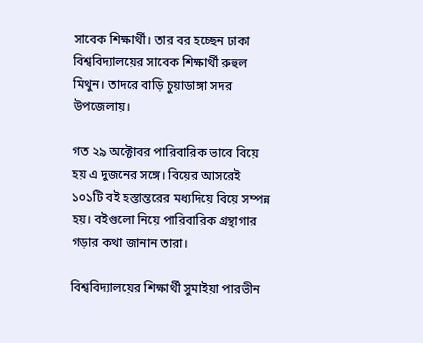সাবেক শিক্ষার্থী। তার বর হচ্ছেন ঢাকা বিশ্ববিদ্যালয়ের সাবেক শিক্ষার্থী রুহুল মিথুন। তাদরে বাড়ি চুয়াডাঙ্গা সদর উপজেলায়।

গত ২৯ অক্টোবর পারিবারিক ভাবে বিয়ে হয় এ দুজনের সঙ্গে। বিয়ের আসরেই ১০১টি বই হস্তান্তরের মধ্যদিয়ে বিয়ে সম্পন্ন হয়। বইগুলো নিয়ে পারিবারিক গ্রন্থাগার গড়ার কথা জানান তারা।

বিশ্ববিদ্যালয়ের শিক্ষার্থী সুমাইয়া পারভীন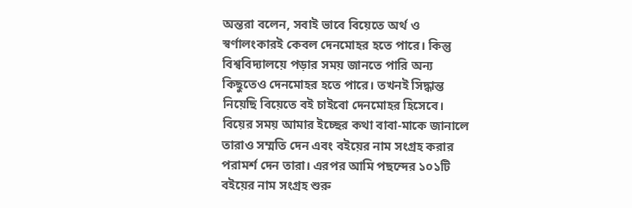অন্তরা বলেন, সবাই ভাবে বিয়েতে অর্থ ও স্বর্ণালংকারই কেবল দেনমোহর হতে পারে। কিন্তু বিশ্ববিদ্যালয়ে পড়ার সময় জানতে পারি অন্য কিছুতেও দেনমোহর হতে পারে। তখনই সিদ্ধান্ত নিয়েছি বিয়েতে বই চাইবো দেনমোহর হিসেবে। বিয়ের সময় আমার ইচ্ছের কথা বাবা-মাকে জানালে তারাও সম্মতি দেন এবং বইয়ের নাম সংগ্রহ করার পরামর্শ দেন তারা। এরপর আমি পছন্দের ১০১টি বইয়ের নাম সংগ্রহ শুরু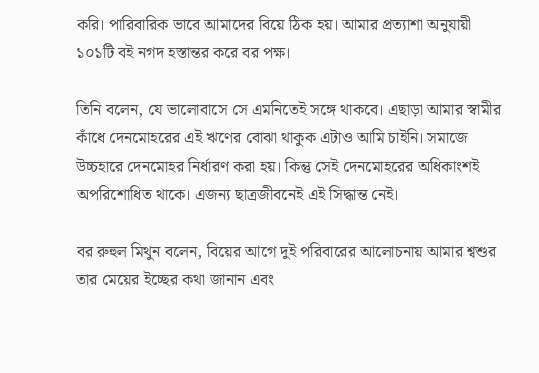করি। পারিবারিক ভাবে আমাদের বিয়ে ঠিক হয়। আমার প্রত্যাশা অনুযায়ী ১০১টি বই নগদ হস্তান্তর করে বর পক্ষ।

তিনি বলেন, যে ভালোবাসে সে এমনিতেই সঙ্গে থাকবে। এছাড়া আমার স্বামীর কাঁধে দেনমোহরের এই ঋণের বোঝা থাকুক এটাও আমি চাইনি। সমাজে উচ্চহারে দেনমোহর নির্ধারণ করা হয়। কিন্তু সেই দেনমোহরের অধিকাংশই অপরিশোধিত থাকে। এজন্য ছাত্রজীবনেই এই সিদ্ধান্ত নেই।

বর রুহুল মিথুন বলেন, বিয়ের আগে দুই পরিবারের আলোচনায় আমার শ্বশুর তার মেয়ের ইচ্ছের কথা জানান এবং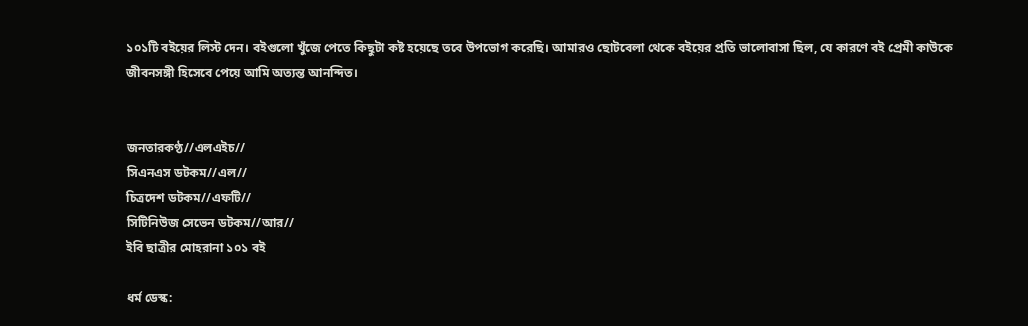১০১টি বইয়ের লিস্ট দেন। বইগুলো খুঁজে পেতে কিছুটা কষ্ট হয়েছে তবে উপভোগ করেছি। আমারও ছোটবেলা থেকে বইয়ের প্রতি ভালোবাসা ছিল, যে কারণে বই প্রেমী কাউকে জীবনসঙ্গী হিসেবে পেয়ে আমি অত্যন্ত আনন্দিত।


জনতারকণ্ঠ//এলএইচ//
সিএনএস ডটকম//এল//
চিত্রদেশ ডটকম//এফটি//
সিটিনিউজ সেভেন ডটকম//আর//
ইবি ছাত্রীর মোহরানা ১০১ বই

ধর্ম ডেস্ক: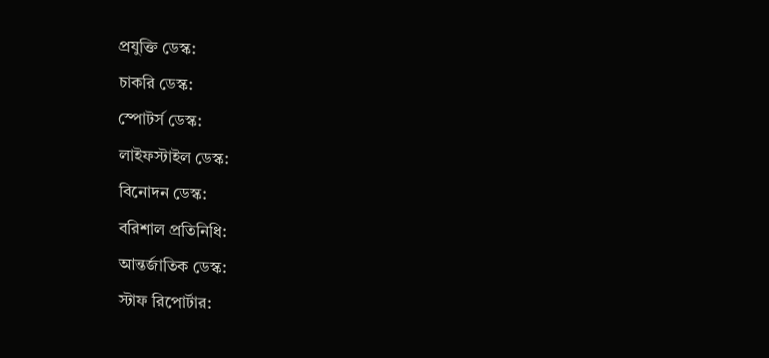প্রযুক্তি ডেস্ক:
চাকরি ডেস্ক:
স্পোটর্স ডেস্ক:
লাইফস্টাইল ডেস্ক:
বিনোদন ডেস্ক:
বরিশাল প্রতিনিধি:
আন্তর্জাতিক ডেস্ক:
স্টাফ রিপোর্টার: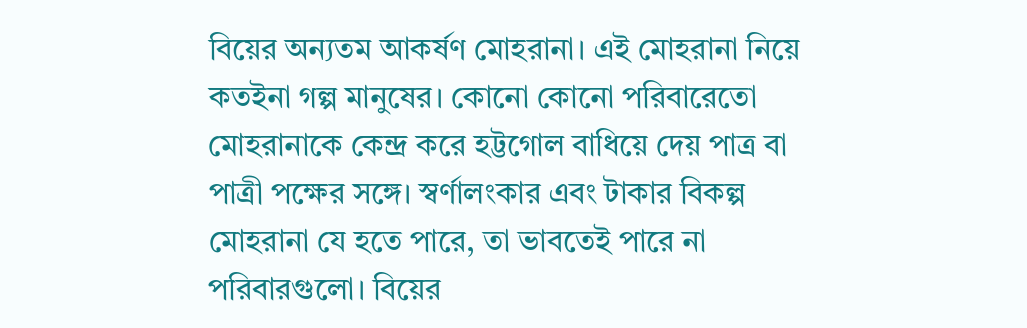বিয়ের অন্যতম আকর্ষণ মোহরানা। এই মোহরানা নিয়ে কতইনা গল্প মানুষের। কোনো কোনো পরিবারেতো মোহরানাকে কেন্দ্র করে হট্টগোল বাধিয়ে দেয় পাত্র বা পাত্রী পক্ষের সঙ্গে। স্বর্ণালংকার এবং টাকার বিকল্প মোহরানা যে হতে পারে, তা ভাবতেই পারে না পরিবারগুলো। বিয়ের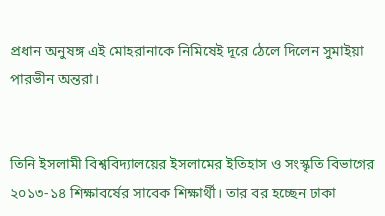প্রধান অনুষঙ্গ এই মোহরানাকে নিমিষেই দূরে ঠেলে দিলেন সুমাইয়া পারভীন অন্তরা।


তিনি ইসলামী বিশ্ববিদ্যালয়ের ইসলামের ইতিহাস ও সংস্কৃতি বিভাগের ২০১৩-১৪ শিক্ষাবর্ষের সাবেক শিক্ষার্থী। তার বর হচ্ছেন ঢাকা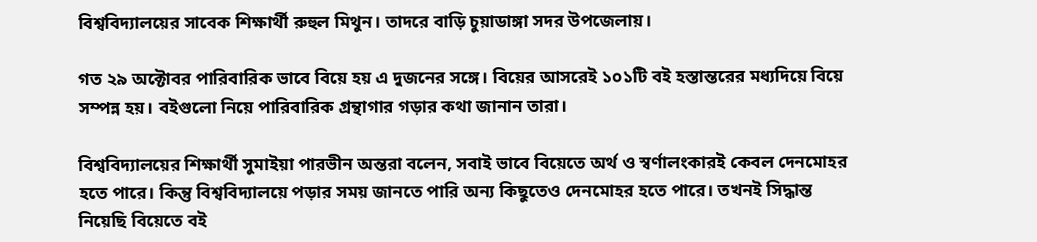বিশ্ববিদ্যালয়ের সাবেক শিক্ষার্থী রুহুল মিথুন। তাদরে বাড়ি চুয়াডাঙ্গা সদর উপজেলায়।

গত ২৯ অক্টোবর পারিবারিক ভাবে বিয়ে হয় এ দুজনের সঙ্গে। বিয়ের আসরেই ১০১টি বই হস্তান্তরের মধ্যদিয়ে বিয়ে সম্পন্ন হয়। বইগুলো নিয়ে পারিবারিক গ্রন্থাগার গড়ার কথা জানান তারা।

বিশ্ববিদ্যালয়ের শিক্ষার্থী সুমাইয়া পারভীন অন্তরা বলেন, সবাই ভাবে বিয়েতে অর্থ ও স্বর্ণালংকারই কেবল দেনমোহর হতে পারে। কিন্তু বিশ্ববিদ্যালয়ে পড়ার সময় জানতে পারি অন্য কিছুতেও দেনমোহর হতে পারে। তখনই সিদ্ধান্ত নিয়েছি বিয়েতে বই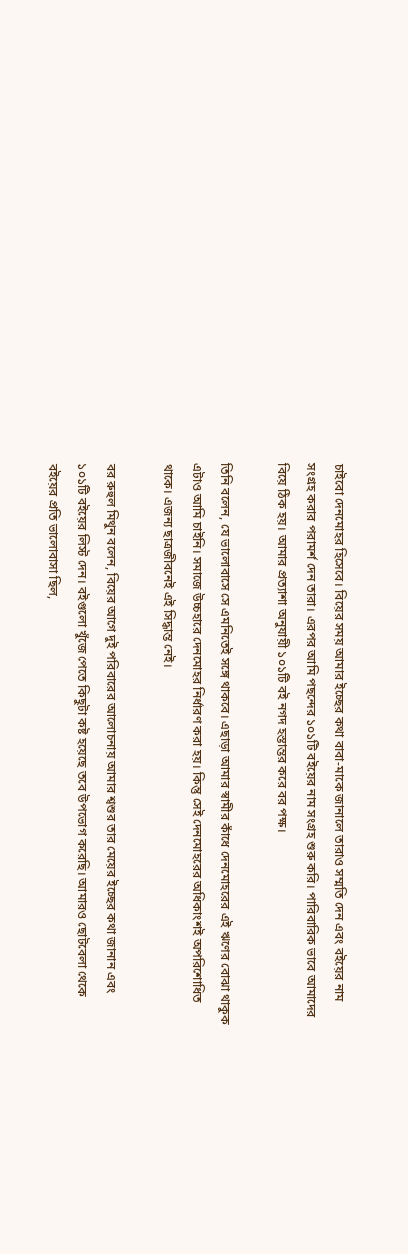চাইবো দেনমোহর হিসেবে। বিয়ের সময় আমার ইচ্ছের কথা বাবা-মাকে জানালে তারাও সম্মতি দেন এবং বইয়ের নাম সংগ্রহ করার পরামর্শ দেন তারা। এরপর আমি পছন্দের ১০১টি বইয়ের নাম সংগ্রহ শুরু করি। পারিবারিক ভাবে আমাদের বিয়ে ঠিক হয়। আমার প্রত্যাশা অনুযায়ী ১০১টি বই নগদ হস্তান্তর করে বর পক্ষ।

তিনি বলেন, যে ভালোবাসে সে এমনিতেই সঙ্গে থাকবে। এছাড়া আমার স্বামীর কাঁধে দেনমোহরের এই ঋণের বোঝা থাকুক এটাও আমি চাইনি। সমাজে উচ্চহারে দেনমোহর নির্ধারণ করা হয়। কিন্তু সেই দেনমোহরের অধিকাংশই অপরিশোধিত থাকে। এজন্য ছাত্রজীবনেই এই সিদ্ধান্ত নেই।

বর রুহুল মিথুন বলেন, বিয়ের আগে দুই পরিবারের আলোচনায় আমার শ্বশুর তার মেয়ের ইচ্ছের কথা জানান এবং ১০১টি বইয়ের লিস্ট দেন। বইগুলো খুঁজে পেতে কিছুটা কষ্ট হয়েছে তবে উপভোগ করেছি। আমারও ছোটবেলা থেকে বইয়ের প্রতি ভালোবাসা ছিল,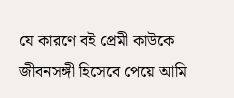যে কারণে বই প্রেমী কাউকে জীবনসঙ্গী হিসেবে পেয়ে আমি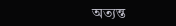অত্যন্ত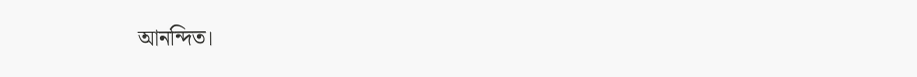আনন্দিত।